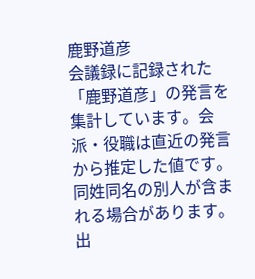鹿野道彦
会議録に記録された「鹿野道彦」の発言を集計しています。会派・役職は直近の発言から推定した値です。同姓同名の別人が含まれる場合があります。
出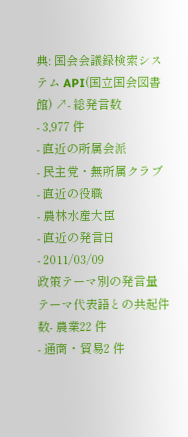典: 国会会議録検索システム API(国立国会図書館) ↗- 総発言数
- 3,977 件
- 直近の所属会派
- 民主党・無所属クラブ
- 直近の役職
- 農林水産大臣
- 直近の発言日
- 2011/03/09
政策テーマ別の発言量
テーマ代表語との共起件数- 農業22 件
- 通商・貿易2 件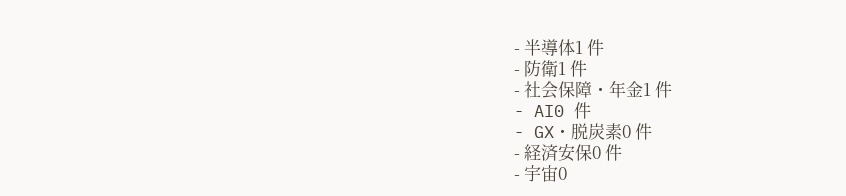- 半導体1 件
- 防衛1 件
- 社会保障・年金1 件
- AI0 件
- GX・脱炭素0 件
- 経済安保0 件
- 宇宙0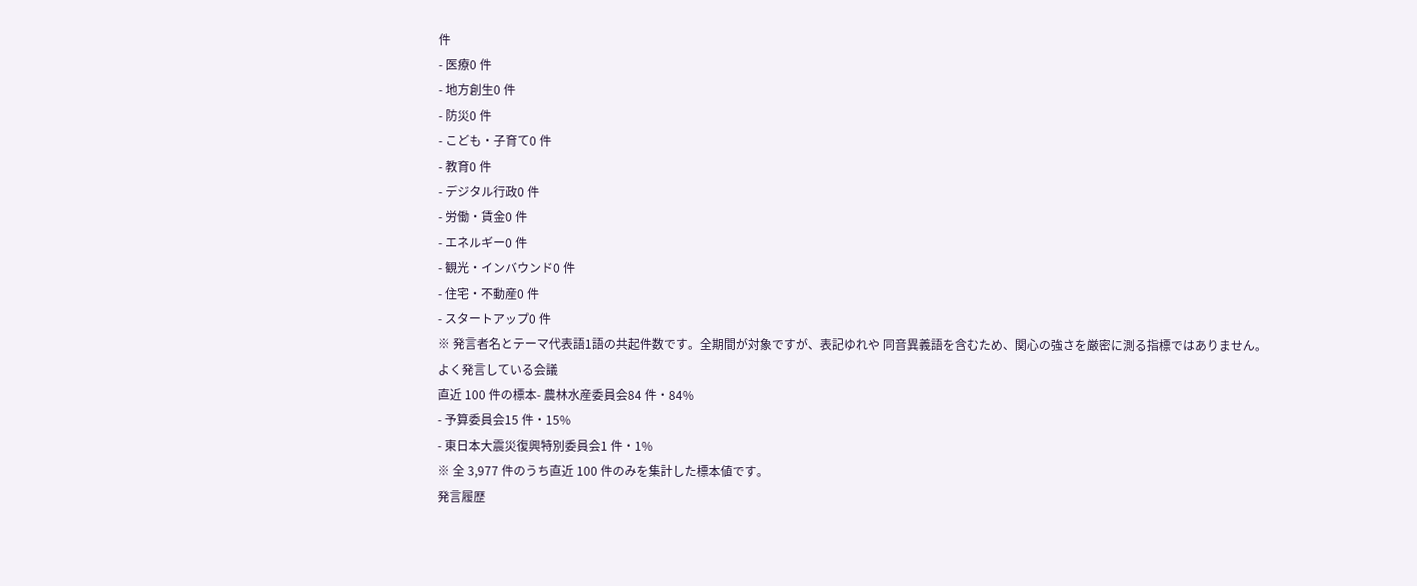件
- 医療0 件
- 地方創生0 件
- 防災0 件
- こども・子育て0 件
- 教育0 件
- デジタル行政0 件
- 労働・賃金0 件
- エネルギー0 件
- 観光・インバウンド0 件
- 住宅・不動産0 件
- スタートアップ0 件
※ 発言者名とテーマ代表語1語の共起件数です。全期間が対象ですが、表記ゆれや 同音異義語を含むため、関心の強さを厳密に測る指標ではありません。
よく発言している会議
直近 100 件の標本- 農林水産委員会84 件・84%
- 予算委員会15 件・15%
- 東日本大震災復興特別委員会1 件・1%
※ 全 3,977 件のうち直近 100 件のみを集計した標本値です。
発言履歴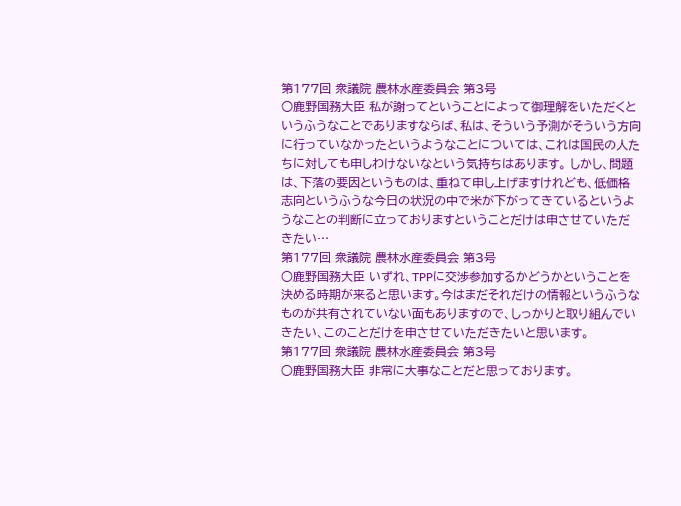第177回 衆議院 農林水産委員会 第3号
○鹿野国務大臣 私が謝ってということによって御理解をいただくというふうなことでありますならば、私は、そういう予測がそういう方向に行っていなかったというようなことについては、これは国民の人たちに対しても申しわけないなという気持ちはあります。 しかし、問題は、下落の要因というものは、重ねて申し上げますけれども、低価格志向というふうな今日の状況の中で米が下がってきているというようなことの判断に立っておりますということだけは申させていただきたい…
第177回 衆議院 農林水産委員会 第3号
○鹿野国務大臣 いずれ、TPPに交渉参加するかどうかということを決める時期が来ると思います。今はまだそれだけの情報というふうなものが共有されていない面もありますので、しっかりと取り組んでいきたい、このことだけを申させていただきたいと思います。
第177回 衆議院 農林水産委員会 第3号
○鹿野国務大臣 非常に大事なことだと思っております。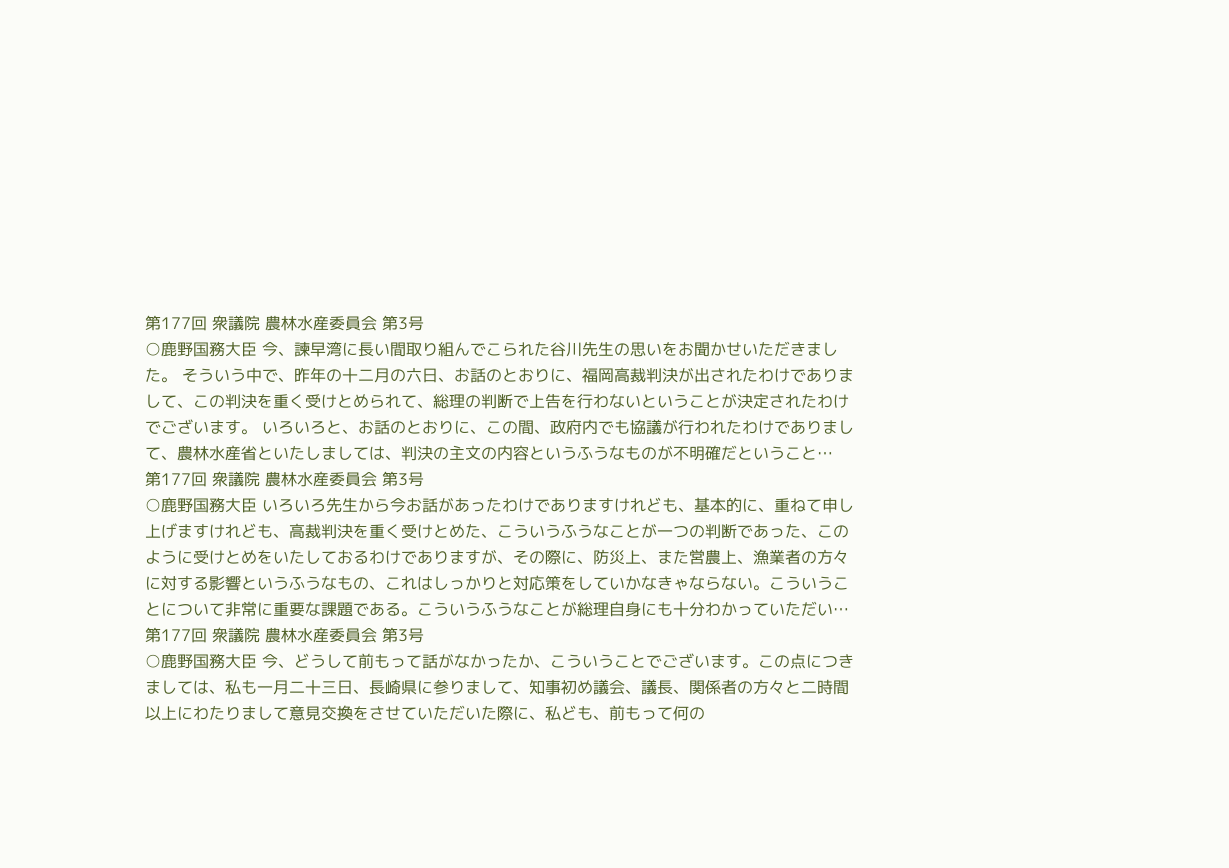第177回 衆議院 農林水産委員会 第3号
○鹿野国務大臣 今、諫早湾に長い間取り組んでこられた谷川先生の思いをお聞かせいただきました。 そういう中で、昨年の十二月の六日、お話のとおりに、福岡高裁判決が出されたわけでありまして、この判決を重く受けとめられて、総理の判断で上告を行わないということが決定されたわけでございます。 いろいろと、お話のとおりに、この間、政府内でも協議が行われたわけでありまして、農林水産省といたしましては、判決の主文の内容というふうなものが不明確だということ…
第177回 衆議院 農林水産委員会 第3号
○鹿野国務大臣 いろいろ先生から今お話があったわけでありますけれども、基本的に、重ねて申し上げますけれども、高裁判決を重く受けとめた、こういうふうなことが一つの判断であった、このように受けとめをいたしておるわけでありますが、その際に、防災上、また営農上、漁業者の方々に対する影響というふうなもの、これはしっかりと対応策をしていかなきゃならない。こういうことについて非常に重要な課題である。こういうふうなことが総理自身にも十分わかっていただい…
第177回 衆議院 農林水産委員会 第3号
○鹿野国務大臣 今、どうして前もって話がなかったか、こういうことでございます。この点につきましては、私も一月二十三日、長崎県に参りまして、知事初め議会、議長、関係者の方々と二時間以上にわたりまして意見交換をさせていただいた際に、私ども、前もって何の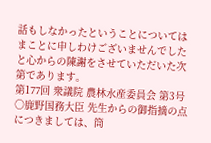話もしなかったということについてはまことに申しわけございませんでしたと心からの陳謝をさせていただいた次第であります。
第177回 衆議院 農林水産委員会 第3号
○鹿野国務大臣 先生からの御指摘の点につきましては、筒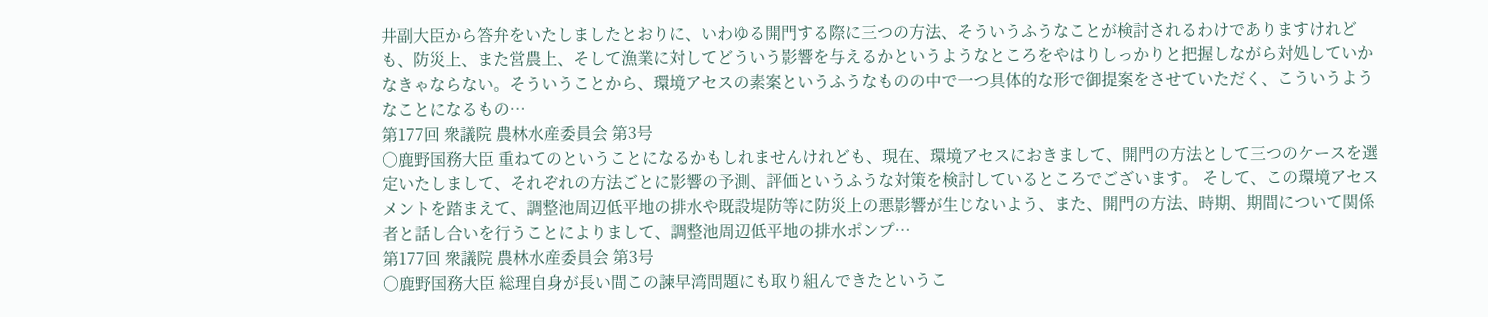井副大臣から答弁をいたしましたとおりに、いわゆる開門する際に三つの方法、そういうふうなことが検討されるわけでありますけれども、防災上、また営農上、そして漁業に対してどういう影響を与えるかというようなところをやはりしっかりと把握しながら対処していかなきゃならない。そういうことから、環境アセスの素案というふうなものの中で一つ具体的な形で御提案をさせていただく、こういうようなことになるもの…
第177回 衆議院 農林水産委員会 第3号
○鹿野国務大臣 重ねてのということになるかもしれませんけれども、現在、環境アセスにおきまして、開門の方法として三つのケースを選定いたしまして、それぞれの方法ごとに影響の予測、評価というふうな対策を検討しているところでございます。 そして、この環境アセスメントを踏まえて、調整池周辺低平地の排水や既設堤防等に防災上の悪影響が生じないよう、また、開門の方法、時期、期間について関係者と話し合いを行うことによりまして、調整池周辺低平地の排水ポンプ…
第177回 衆議院 農林水産委員会 第3号
○鹿野国務大臣 総理自身が長い間この諫早湾問題にも取り組んできたというこ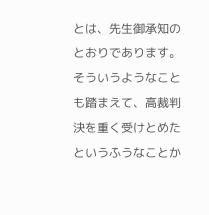とは、先生御承知のとおりであります。そういうようなことも踏まえて、高裁判決を重く受けとめたというふうなことか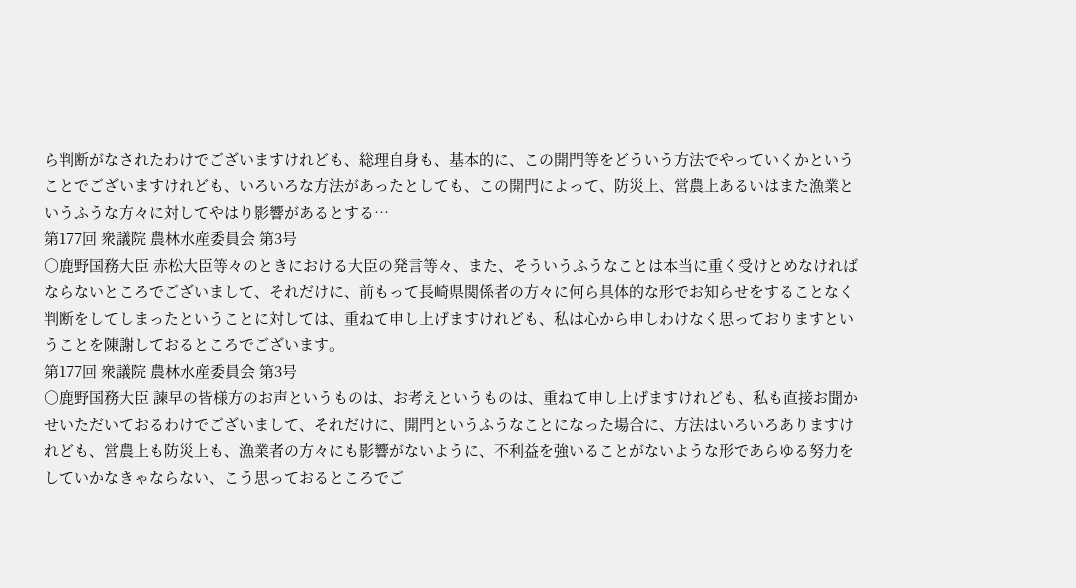ら判断がなされたわけでございますけれども、総理自身も、基本的に、この開門等をどういう方法でやっていくかということでございますけれども、いろいろな方法があったとしても、この開門によって、防災上、営農上あるいはまた漁業というふうな方々に対してやはり影響があるとする…
第177回 衆議院 農林水産委員会 第3号
○鹿野国務大臣 赤松大臣等々のときにおける大臣の発言等々、また、そういうふうなことは本当に重く受けとめなければならないところでございまして、それだけに、前もって長崎県関係者の方々に何ら具体的な形でお知らせをすることなく判断をしてしまったということに対しては、重ねて申し上げますけれども、私は心から申しわけなく思っておりますということを陳謝しておるところでございます。
第177回 衆議院 農林水産委員会 第3号
○鹿野国務大臣 諫早の皆様方のお声というものは、お考えというものは、重ねて申し上げますけれども、私も直接お聞かせいただいておるわけでございまして、それだけに、開門というふうなことになった場合に、方法はいろいろありますけれども、営農上も防災上も、漁業者の方々にも影響がないように、不利益を強いることがないような形であらゆる努力をしていかなきゃならない、こう思っておるところでご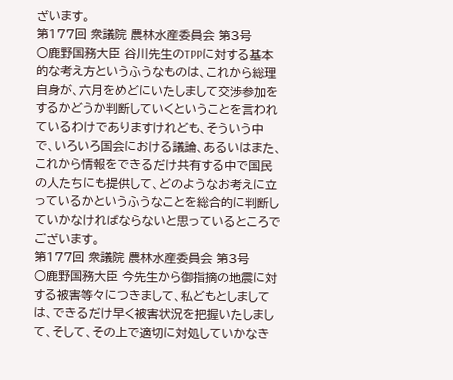ざいます。
第177回 衆議院 農林水産委員会 第3号
○鹿野国務大臣 谷川先生のTPPに対する基本的な考え方というふうなものは、これから総理自身が、六月をめどにいたしまして交渉参加をするかどうか判断していくということを言われているわけでありますけれども、そういう中で、いろいろ国会における議論、あるいはまた、これから情報をできるだけ共有する中で国民の人たちにも提供して、どのようなお考えに立っているかというふうなことを総合的に判断していかなければならないと思っているところでございます。
第177回 衆議院 農林水産委員会 第3号
○鹿野国務大臣 今先生から御指摘の地震に対する被害等々につきまして、私どもとしましては、できるだけ早く被害状況を把握いたしまして、そして、その上で適切に対処していかなき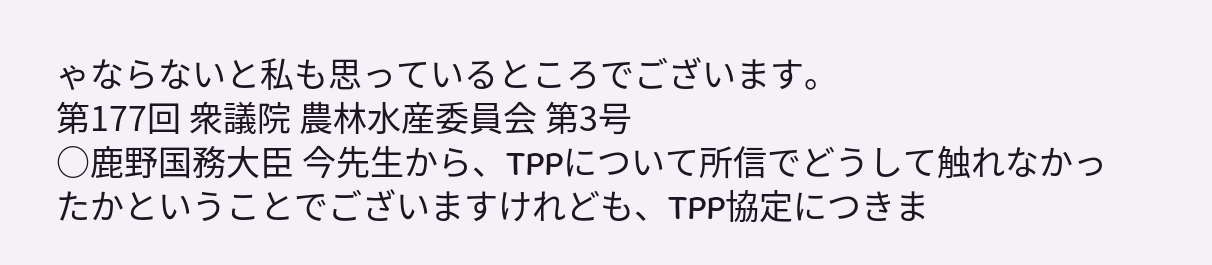ゃならないと私も思っているところでございます。
第177回 衆議院 農林水産委員会 第3号
○鹿野国務大臣 今先生から、TPPについて所信でどうして触れなかったかということでございますけれども、TPP協定につきま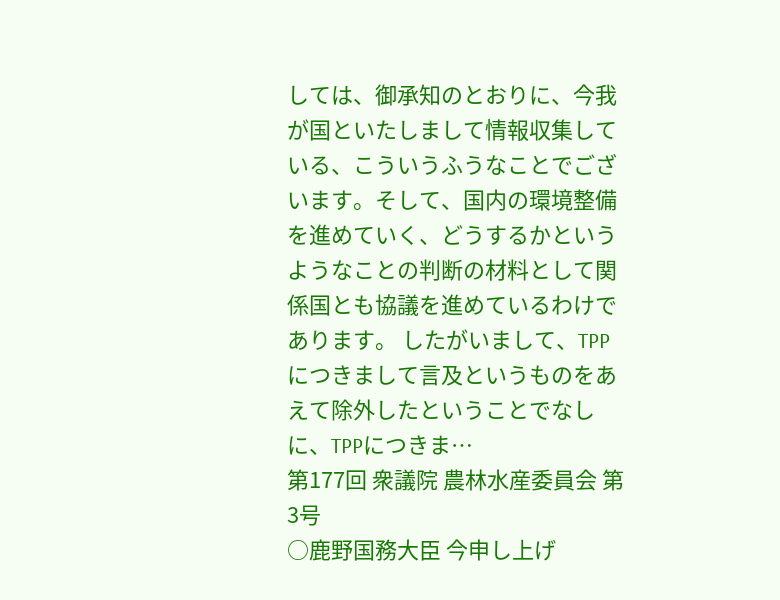しては、御承知のとおりに、今我が国といたしまして情報収集している、こういうふうなことでございます。そして、国内の環境整備を進めていく、どうするかというようなことの判断の材料として関係国とも協議を進めているわけであります。 したがいまして、TPPにつきまして言及というものをあえて除外したということでなしに、TPPにつきま…
第177回 衆議院 農林水産委員会 第3号
○鹿野国務大臣 今申し上げ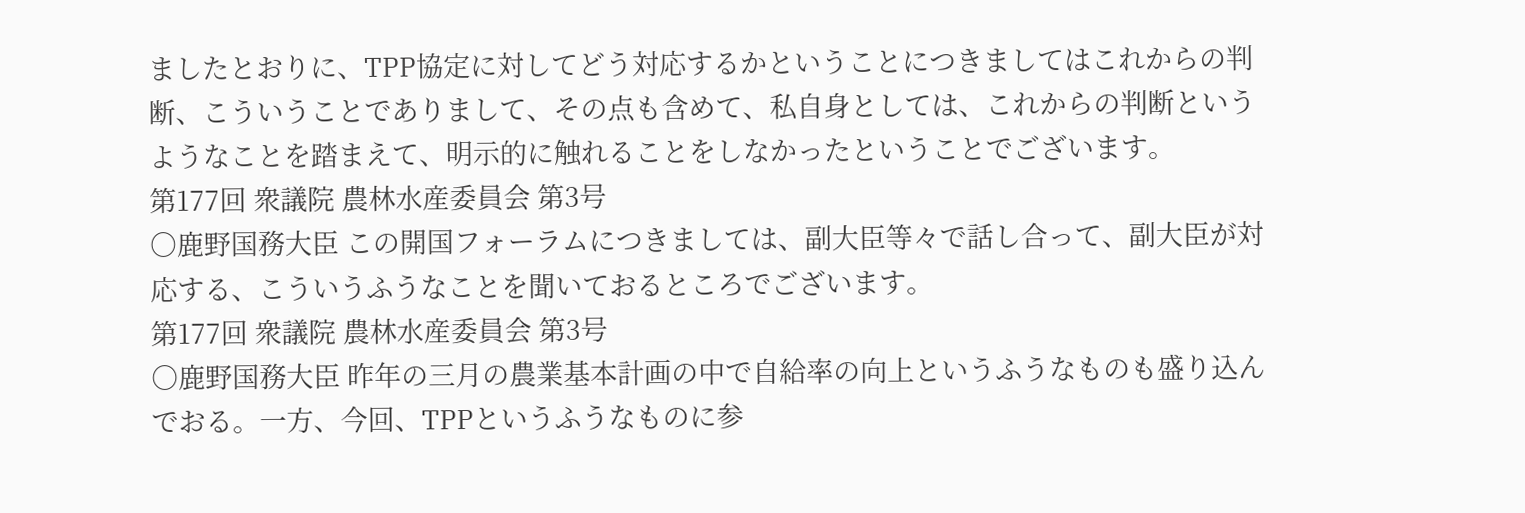ましたとおりに、TPP協定に対してどう対応するかということにつきましてはこれからの判断、こういうことでありまして、その点も含めて、私自身としては、これからの判断というようなことを踏まえて、明示的に触れることをしなかったということでございます。
第177回 衆議院 農林水産委員会 第3号
○鹿野国務大臣 この開国フォーラムにつきましては、副大臣等々で話し合って、副大臣が対応する、こういうふうなことを聞いておるところでございます。
第177回 衆議院 農林水産委員会 第3号
○鹿野国務大臣 昨年の三月の農業基本計画の中で自給率の向上というふうなものも盛り込んでおる。一方、今回、TPPというふうなものに参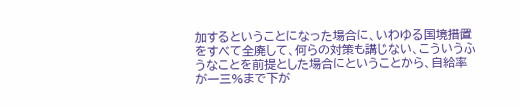加するということになった場合に、いわゆる国境措置をすべて全廃して、何らの対策も講じない、こういうふうなことを前提とした場合にということから、自給率が一三%まで下が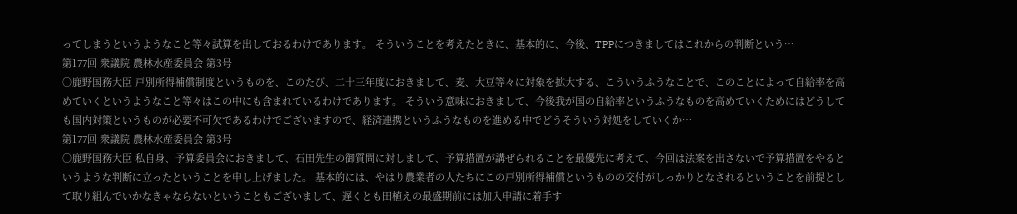ってしまうというようなこと等々試算を出しておるわけであります。 そういうことを考えたときに、基本的に、今後、TPPにつきましてはこれからの判断という…
第177回 衆議院 農林水産委員会 第3号
○鹿野国務大臣 戸別所得補償制度というものを、このたび、二十三年度におきまして、麦、大豆等々に対象を拡大する、こういうふうなことで、このことによって自給率を高めていくというようなこと等々はこの中にも含まれているわけであります。 そういう意味におきまして、今後我が国の自給率というふうなものを高めていくためにはどうしても国内対策というものが必要不可欠であるわけでございますので、経済連携というふうなものを進める中でどうそういう対処をしていくか…
第177回 衆議院 農林水産委員会 第3号
○鹿野国務大臣 私自身、予算委員会におきまして、石田先生の御質問に対しまして、予算措置が講ぜられることを最優先に考えて、今回は法案を出さないで予算措置をやるというような判断に立ったということを申し上げました。 基本的には、やはり農業者の人たちにこの戸別所得補償というものの交付がしっかりとなされるということを前提として取り組んでいかなきゃならないということもございまして、遅くとも田植えの最盛期前には加入申請に着手す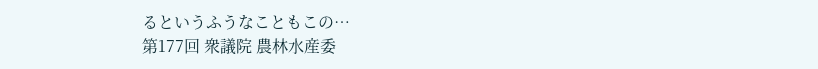るというふうなこともこの…
第177回 衆議院 農林水産委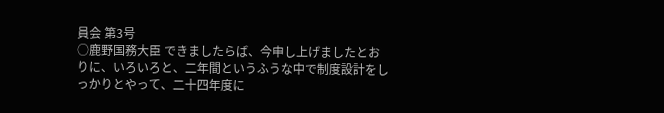員会 第3号
○鹿野国務大臣 できましたらば、今申し上げましたとおりに、いろいろと、二年間というふうな中で制度設計をしっかりとやって、二十四年度に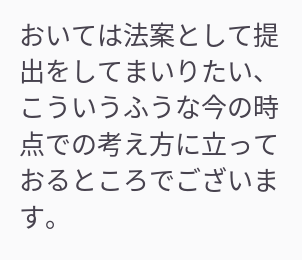おいては法案として提出をしてまいりたい、こういうふうな今の時点での考え方に立っておるところでございます。